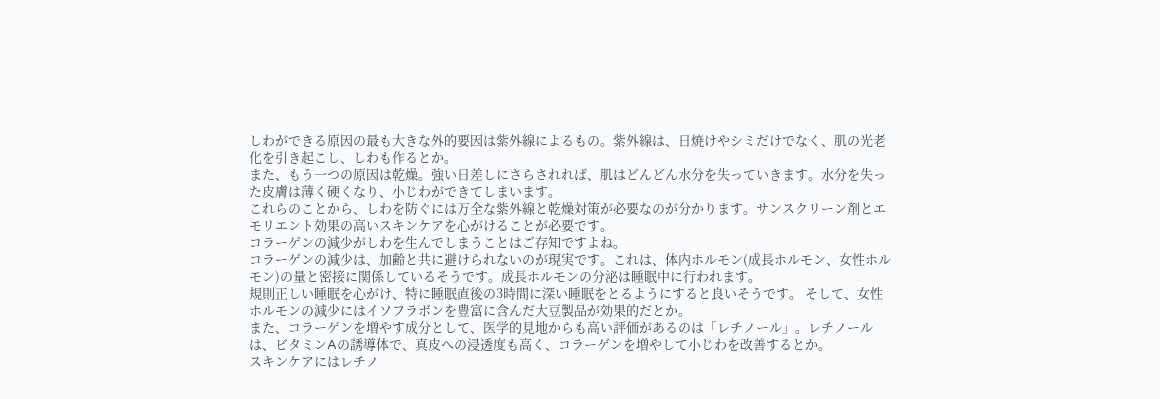しわができる原因の最も大きな外的要因は紫外線によるもの。紫外線は、日焼けやシミだけでなく、肌の光老化を引き起こし、しわも作るとか。
また、もう一つの原因は乾燥。強い日差しにさらされれば、肌はどんどん水分を失っていきます。水分を失った皮膚は薄く硬くなり、小じわができてしまいます。
これらのことから、しわを防ぐには万全な紫外線と乾燥対策が必要なのが分かります。サンスクリーン剤とエモリエント効果の高いスキンケアを心がけることが必要です。
コラーゲンの減少がしわを生んでしまうことはご存知ですよね。
コラーゲンの減少は、加齢と共に避けられないのが現実です。これは、体内ホルモン(成長ホルモン、女性ホルモン)の量と密接に関係しているそうです。成長ホルモンの分泌は睡眠中に行われます。
規則正しい睡眠を心がけ、特に睡眠直後の3時間に深い睡眠をとるようにすると良いそうです。 そして、女性ホルモンの減少にはイソフラボンを豊富に含んだ大豆製品が効果的だとか。
また、コラーゲンを増やす成分として、医学的見地からも高い評価があるのは「レチノール」。レチノールは、ビタミンAの誘導体で、真皮への浸透度も高く、コラーゲンを増やして小じわを改善するとか。
スキンケアにはレチノ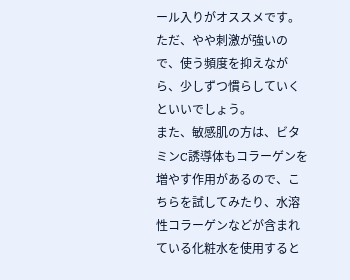ール入りがオススメです。ただ、やや刺激が強いので、使う頻度を抑えながら、少しずつ慣らしていくといいでしょう。
また、敏感肌の方は、ビタミンC誘導体もコラーゲンを増やす作用があるので、こちらを試してみたり、水溶性コラーゲンなどが含まれている化粧水を使用すると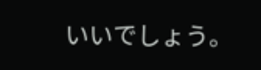いいでしょう。